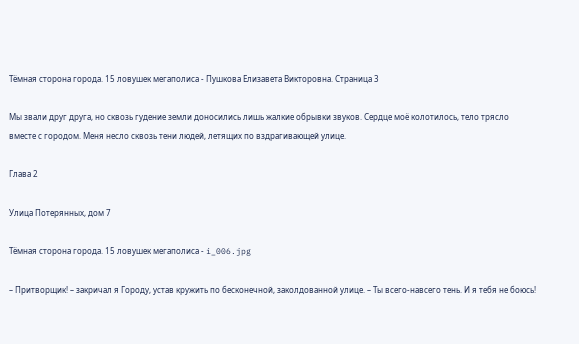Тёмная сторона города. 15 ловушек мегаполиса - Пушкова Елизавета Викторовна. Страница 3

Мы звали друг друга, но сквозь гудение земли доносились лишь жалкие обрывки звуков. Сердце моё колотилось, тело трясло вместе с городом. Меня несло сквозь тени людей, летящих по вздрагивающей улице.

Глава 2

Улица Потерянных, дом 7

Тёмная сторона города. 15 ловушек мегаполиса - i_006.jpg

– Притворщик! – закричал я Городу, устав кружить по бесконечной, заколдованной улице. – Ты всего-навсего тень. И я тебя не боюсь!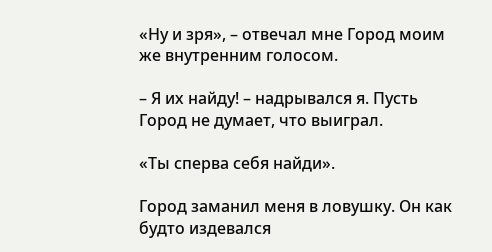«Ну и зря», – отвечал мне Город моим же внутренним голосом.

– Я их найду! – надрывался я. Пусть Город не думает, что выиграл.

«Ты сперва себя найди».

Город заманил меня в ловушку. Он как будто издевался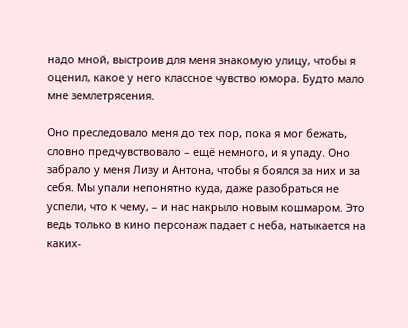надо мной, выстроив для меня знакомую улицу, чтобы я оценил, какое у него классное чувство юмора. Будто мало мне землетрясения.

Оно преследовало меня до тех пор, пока я мог бежать, словно предчувствовало – ещё немного, и я упаду. Оно забрало у меня Лизу и Антона, чтобы я боялся за них и за себя. Мы упали непонятно куда, даже разобраться не успели, что к чему, – и нас накрыло новым кошмаром. Это ведь только в кино персонаж падает с неба, натыкается на каких-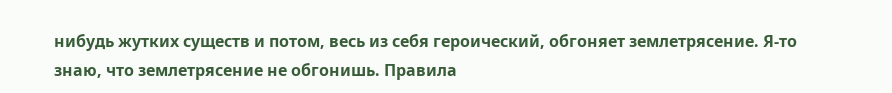нибудь жутких существ и потом, весь из себя героический, обгоняет землетрясение. Я-то знаю, что землетрясение не обгонишь. Правила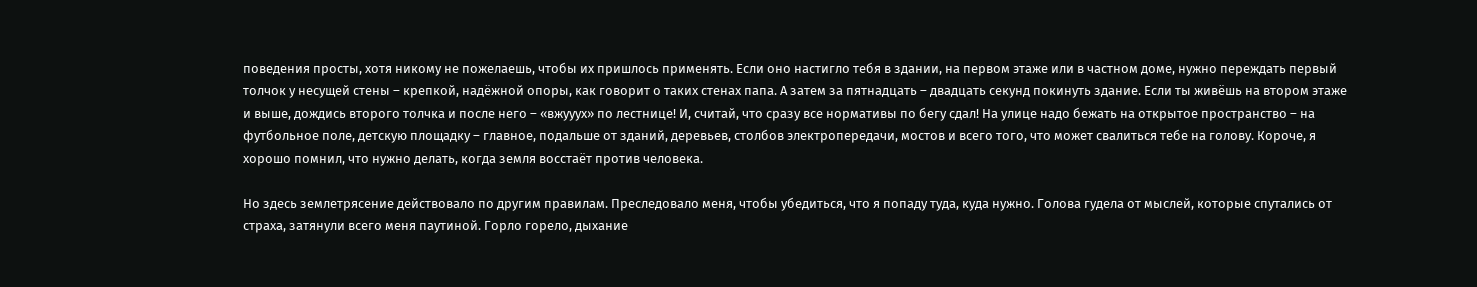поведения просты, хотя никому не пожелаешь, чтобы их пришлось применять. Если оно настигло тебя в здании, на первом этаже или в частном доме, нужно переждать первый толчок у несущей стены – крепкой, надёжной опоры, как говорит о таких стенах папа. А затем за пятнадцать – двадцать секунд покинуть здание. Если ты живёшь на втором этаже и выше, дождись второго толчка и после него – «вжууух» по лестнице! И, считай, что сразу все нормативы по бегу сдал! На улице надо бежать на открытое пространство – на футбольное поле, детскую площадку – главное, подальше от зданий, деревьев, столбов электропередачи, мостов и всего того, что может свалиться тебе на голову. Короче, я хорошо помнил, что нужно делать, когда земля восстаёт против человека.

Но здесь землетрясение действовало по другим правилам. Преследовало меня, чтобы убедиться, что я попаду туда, куда нужно. Голова гудела от мыслей, которые спутались от страха, затянули всего меня паутиной. Горло горело, дыхание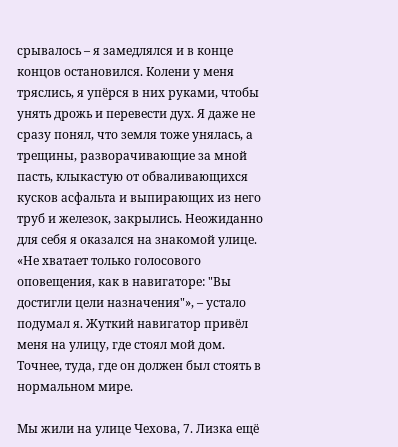срывалось – я замедлялся и в конце концов остановился. Колени у меня тряслись, я упёрся в них руками, чтобы унять дрожь и перевести дух. Я даже не сразу понял, что земля тоже унялась, а трещины, разворачивающие за мной пасть, клыкастую от обваливающихся кусков асфальта и выпирающих из него труб и железок, закрылись. Неожиданно для себя я оказался на знакомой улице. «Не хватает только голосового оповещения, как в навигаторе: "Вы достигли цели назначения"», – устало подумал я. Жуткий навигатор привёл меня на улицу, где стоял мой дом. Точнее, туда, где он должен был стоять в нормальном мире.

Мы жили на улице Чехова, 7. Лизка ещё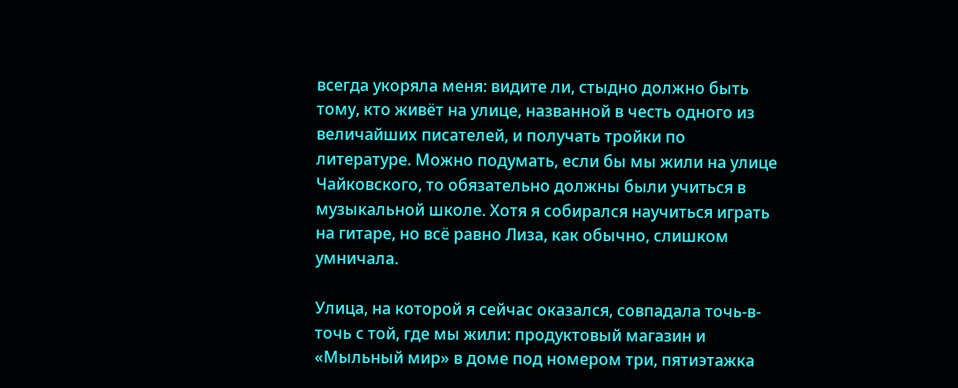всегда укоряла меня: видите ли, стыдно должно быть тому, кто живёт на улице, названной в честь одного из величайших писателей, и получать тройки по литературе. Можно подумать, если бы мы жили на улице Чайковского, то обязательно должны были учиться в музыкальной школе. Хотя я собирался научиться играть на гитаре, но всё равно Лиза, как обычно, слишком умничала.

Улица, на которой я сейчас оказался, совпадала точь-в-точь с той, где мы жили: продуктовый магазин и «Мыльный мир» в доме под номером три, пятиэтажка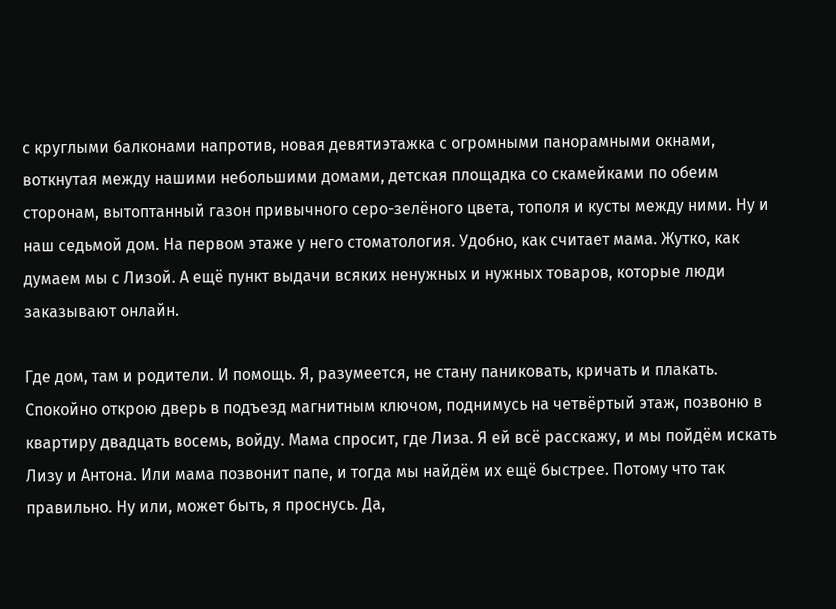с круглыми балконами напротив, новая девятиэтажка с огромными панорамными окнами, воткнутая между нашими небольшими домами, детская площадка со скамейками по обеим сторонам, вытоптанный газон привычного серо-зелёного цвета, тополя и кусты между ними. Ну и наш седьмой дом. На первом этаже у него стоматология. Удобно, как считает мама. Жутко, как думаем мы с Лизой. А ещё пункт выдачи всяких ненужных и нужных товаров, которые люди заказывают онлайн.

Где дом, там и родители. И помощь. Я, разумеется, не стану паниковать, кричать и плакать. Спокойно открою дверь в подъезд магнитным ключом, поднимусь на четвёртый этаж, позвоню в квартиру двадцать восемь, войду. Мама спросит, где Лиза. Я ей всё расскажу, и мы пойдём искать Лизу и Антона. Или мама позвонит папе, и тогда мы найдём их ещё быстрее. Потому что так правильно. Ну или, может быть, я проснусь. Да,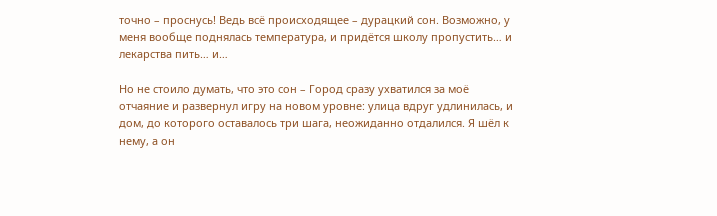точно – проснусь! Ведь всё происходящее – дурацкий сон. Возможно, у меня вообще поднялась температура, и придётся школу пропустить… и лекарства пить… и…

Но не стоило думать, что это сон – Город сразу ухватился за моё отчаяние и развернул игру на новом уровне: улица вдруг удлинилась, и дом, до которого оставалось три шага, неожиданно отдалился. Я шёл к нему, а он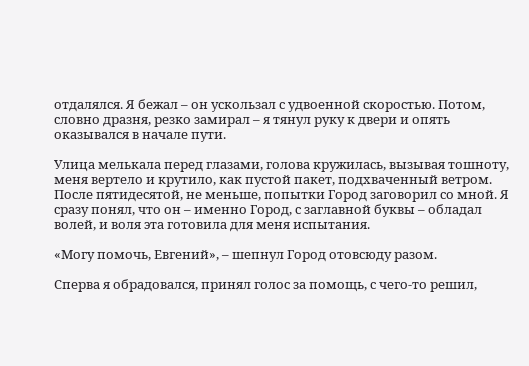отдалялся. Я бежал – он ускользал с удвоенной скоростью. Потом, словно дразня, резко замирал – я тянул руку к двери и опять оказывался в начале пути.

Улица мелькала перед глазами, голова кружилась, вызывая тошноту, меня вертело и крутило, как пустой пакет, подхваченный ветром. После пятидесятой, не меньше, попытки Город заговорил со мной. Я сразу понял, что он – именно Город, с заглавной буквы – обладал волей, и воля эта готовила для меня испытания.

«Могу помочь, Евгений», – шепнул Город отовсюду разом.

Сперва я обрадовался, принял голос за помощь, с чего-то решил,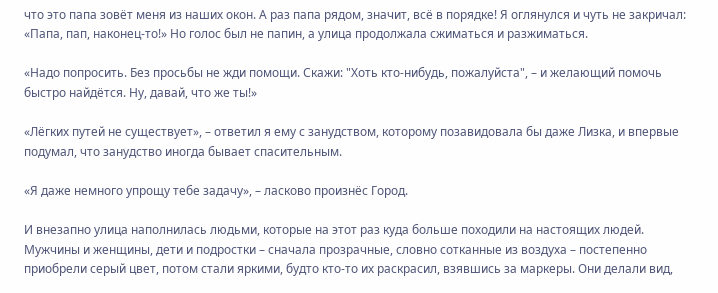что это папа зовёт меня из наших окон. А раз папа рядом, значит, всё в порядке! Я оглянулся и чуть не закричал: «Папа, пап, наконец-то!» Но голос был не папин, а улица продолжала сжиматься и разжиматься.

«Надо попросить. Без просьбы не жди помощи. Скажи: "Хоть кто-нибудь, пожалуйста", – и желающий помочь быстро найдётся. Ну, давай, что же ты!»

«Лёгких путей не существует», – ответил я ему с занудством, которому позавидовала бы даже Лизка, и впервые подумал, что занудство иногда бывает спасительным.

«Я даже немного упрощу тебе задачу», – ласково произнёс Город.

И внезапно улица наполнилась людьми, которые на этот раз куда больше походили на настоящих людей. Мужчины и женщины, дети и подростки – сначала прозрачные, словно сотканные из воздуха – постепенно приобрели серый цвет, потом стали яркими, будто кто-то их раскрасил, взявшись за маркеры. Они делали вид,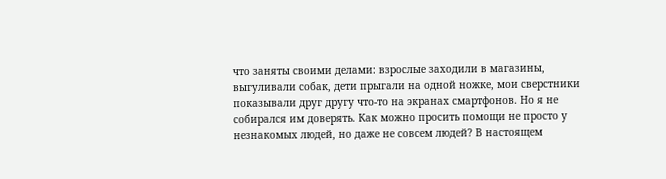что заняты своими делами: взрослые заходили в магазины, выгуливали собак, дети прыгали на одной ножке, мои сверстники показывали друг другу что-то на экранах смартфонов. Но я не собирался им доверять. Как можно просить помощи не просто у незнакомых людей, но даже не совсем людей? В настоящем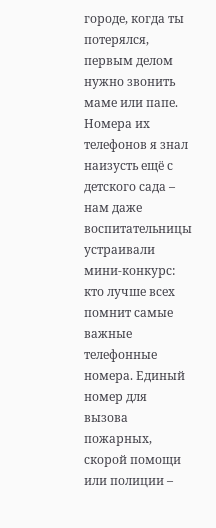городе, когда ты потерялся, первым делом нужно звонить маме или папе. Номера их телефонов я знал наизусть ещё с детского сада – нам даже воспитательницы устраивали мини-конкурс: кто лучше всех помнит самые важные телефонные номера. Единый номер для вызова пожарных, скорой помощи или полиции –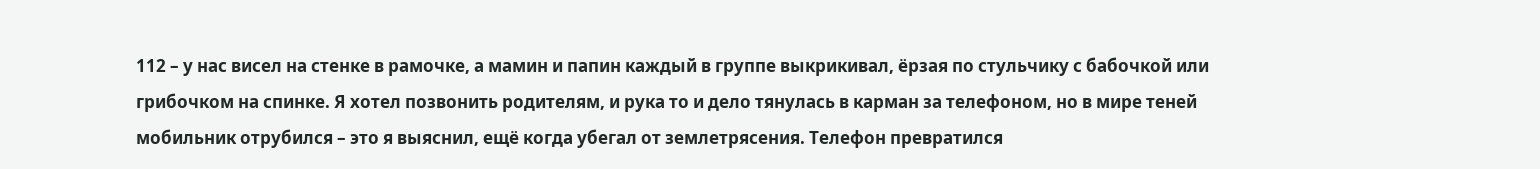112 – у нас висел на стенке в рамочке, а мамин и папин каждый в группе выкрикивал, ёрзая по стульчику с бабочкой или грибочком на спинке. Я хотел позвонить родителям, и рука то и дело тянулась в карман за телефоном, но в мире теней мобильник отрубился – это я выяснил, ещё когда убегал от землетрясения. Телефон превратился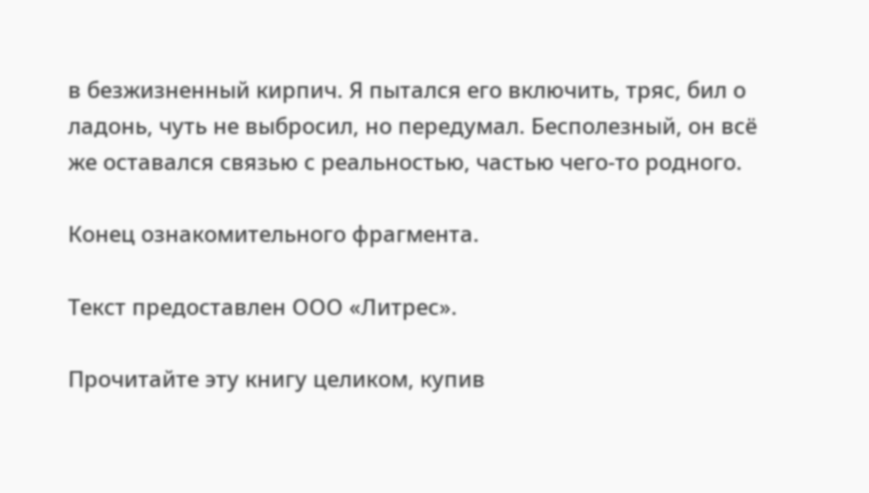в безжизненный кирпич. Я пытался его включить, тряс, бил о ладонь, чуть не выбросил, но передумал. Бесполезный, он всё же оставался связью с реальностью, частью чего-то родного.

Конец ознакомительного фрагмента.

Текст предоставлен ООО «Литрес».

Прочитайте эту книгу целиком, купив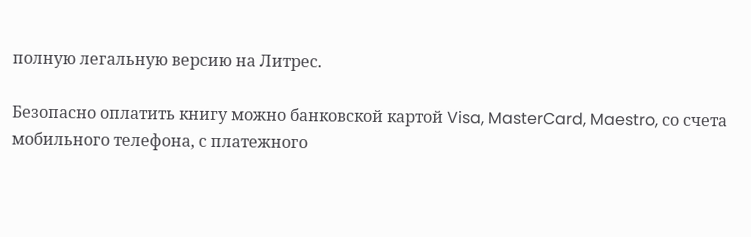полную легальную версию на Литрес.

Безопасно оплатить книгу можно банковской картой Visa, MasterCard, Maestro, со счета мобильного телефона, с платежного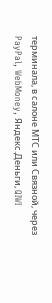терминала, в салоне МТС или Связной, через PayPal, WebMoney, Яндекс.Деньги, QIWI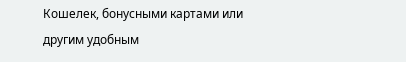Кошелек, бонусными картами или другим удобным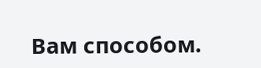Вам способом.